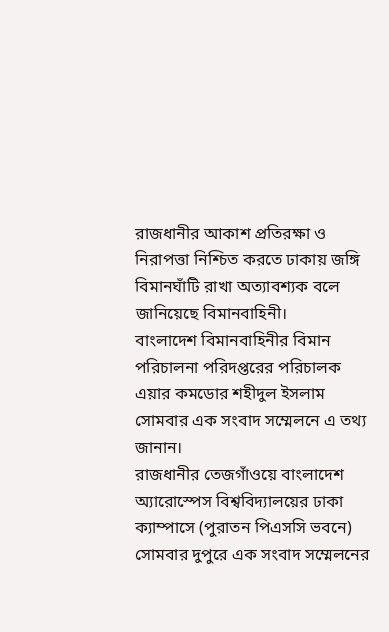রাজধানীর আকাশ প্রতিরক্ষা ও নিরাপত্তা নিশ্চিত করতে ঢাকায় জঙ্গি বিমানঘাঁটি রাখা অত্যাবশ্যক বলে জানিয়েছে বিমানবাহিনী।
বাংলাদেশ বিমানবাহিনীর বিমান পরিচালনা পরিদপ্তরের পরিচালক এয়ার কমডোর শহীদুল ইসলাম সোমবার এক সংবাদ সম্মেলনে এ তথ্য জানান।
রাজধানীর তেজগাঁওয়ে বাংলাদেশ অ্যারোস্পেস বিশ্ববিদ্যালয়ের ঢাকা ক্যাম্পাসে (পুরাতন পিএসসি ভবনে) সোমবার দুপুরে এক সংবাদ সম্মেলনের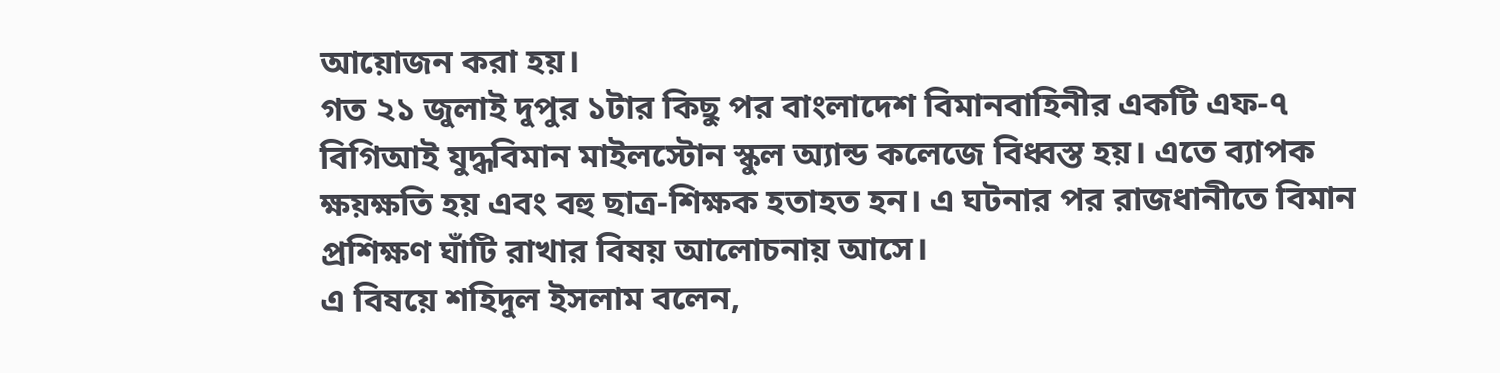আয়োজন করা হয়।
গত ২১ জুলাই দুপুর ১টার কিছু পর বাংলাদেশ বিমানবাহিনীর একটি এফ-৭ বিগিআই যুদ্ধবিমান মাইলস্টোন স্কুল অ্যান্ড কলেজে বিধ্বস্ত হয়। এতে ব্যাপক ক্ষয়ক্ষতি হয় এবং বহু ছাত্র-শিক্ষক হতাহত হন। এ ঘটনার পর রাজধানীতে বিমান প্রশিক্ষণ ঘাঁটি রাখার বিষয় আলোচনায় আসে।
এ বিষয়ে শহিদুল ইসলাম বলেন,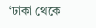‘ঢাকা থেকে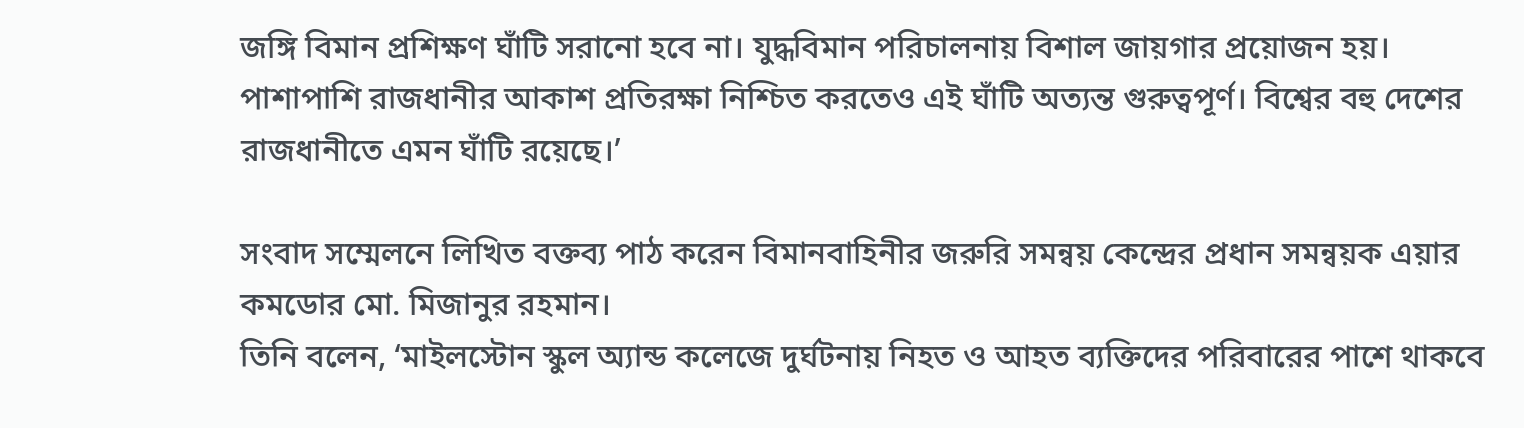জঙ্গি বিমান প্রশিক্ষণ ঘাঁটি সরানো হবে না। যুদ্ধবিমান পরিচালনায় বিশাল জায়গার প্রয়োজন হয়। পাশাপাশি রাজধানীর আকাশ প্রতিরক্ষা নিশ্চিত করতেও এই ঘাঁটি অত্যন্ত গুরুত্বপূর্ণ। বিশ্বের বহু দেশের রাজধানীতে এমন ঘাঁটি রয়েছে।’

সংবাদ সম্মেলনে লিখিত বক্তব্য পাঠ করেন বিমানবাহিনীর জরুরি সমন্বয় কেন্দ্রের প্রধান সমন্বয়ক এয়ার কমডোর মো. মিজানুর রহমান।
তিনি বলেন, ‘মাইলস্টোন স্কুল অ্যান্ড কলেজে দুর্ঘটনায় নিহত ও আহত ব্যক্তিদের পরিবারের পাশে থাকবে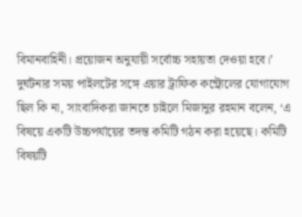বিমানবাহিনী। প্রয়োজন অনুযায়ী সর্বোচ্চ সহায়তা দেওয়া হবে।’
দুর্ঘটনার সময় পাইলটের সঙ্গে এয়ার ট্রাফিক কন্ট্রোলের যোগাযোগ ছিল কি না, সাংবাদিকরা জানতে চাইলে মিজানুর রহমান বলেন, ‘এ বিষয়ে একটি উচ্চপর্যায়ের তদন্ত কমিটি গঠন করা হয়েছে। কমিটি বিষয়টি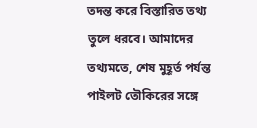তদন্ত করে বিস্তারিত তথ্য তুলে ধরবে। আমাদের তথ্যমতে, শেষ মুহূর্ত পর্যন্ত পাইলট তৌকিরের সঙ্গে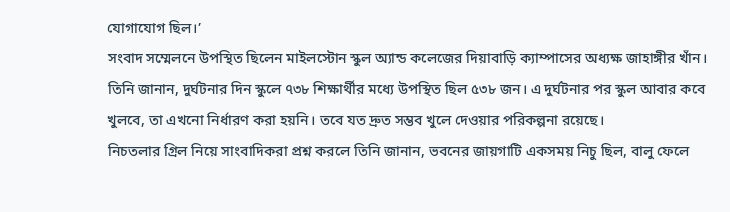যোগাযোগ ছিল।’
সংবাদ সম্মেলনে উপস্থিত ছিলেন মাইলস্টোন স্কুল অ্যান্ড কলেজের দিয়াবাড়ি ক্যাম্পাসের অধ্যক্ষ জাহাঙ্গীর খাঁন।
তিনি জানান, দুর্ঘটনার দিন স্কুলে ৭৩৮ শিক্ষার্থীর মধ্যে উপস্থিত ছিল ৫৩৮ জন। এ দুর্ঘটনার পর স্কুল আবার কবে খুলবে, তা এখনো নির্ধারণ করা হয়নি। তবে যত দ্রুত সম্ভব খুলে দেওয়ার পরিকল্পনা রয়েছে।
নিচতলার গ্রিল নিয়ে সাংবাদিকরা প্রশ্ন করলে তিনি জানান, ভবনের জায়গাটি একসময় নিচু ছিল, বালু ফেলে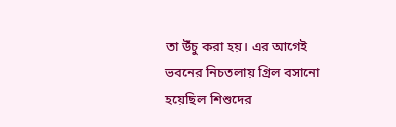তা উঁচু করা হয়। এর আগেই ভবনের নিচতলায় গ্রিল বসানো হয়েছিল শিশুদের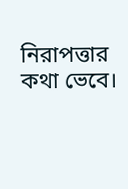নিরাপত্তার কথা ভেবে।